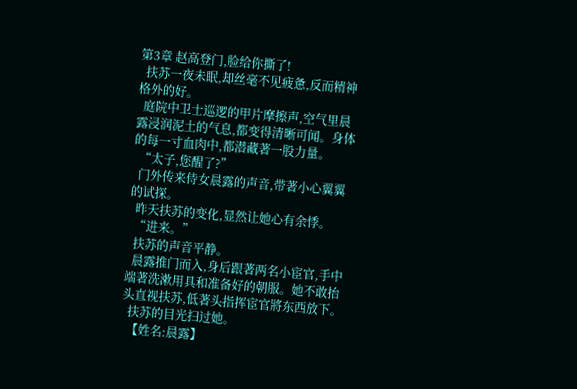第3章 赵高登门,脸给你撕了!
  扶苏一夜未眠,却丝毫不见疲惫,反而精神格外的好。
  庭院中卫士巡逻的甲片摩擦声,空气里晨露浸润泥土的气息,都变得清晰可闻。身体的每一寸血肉中,都潜藏著一股力量。
  “太子,您醒了?”
  门外传来侍女晨露的声音,带著小心翼翼的试探。
  昨天扶苏的变化,显然让她心有余悸。
  “进来。”
  扶苏的声音平静。
  晨露推门而入,身后跟著两名小宦官,手中端著洗漱用具和准备好的朝服。她不敢抬头直视扶苏,低著头指挥宦官將东西放下。
  扶苏的目光扫过她。
  【姓名:晨露】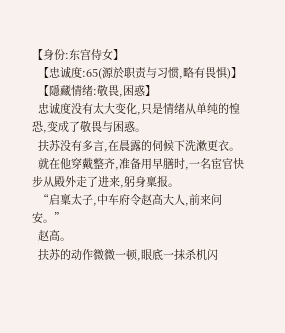【身份:东宫侍女】
  【忠诚度:65(源於职责与习惯,略有畏惧)】
  【隱藏情绪:敬畏,困惑】
  忠诚度没有太大变化,只是情绪从单纯的惶恐,变成了敬畏与困惑。
  扶苏没有多言,在晨露的伺候下洗漱更衣。
  就在他穿戴整齐,准备用早膳时,一名宦官快步从殿外走了进来,躬身稟报。
  “启稟太子,中车府令赵高大人,前来问安。”
  赵高。
  扶苏的动作微微一顿,眼底一抹杀机闪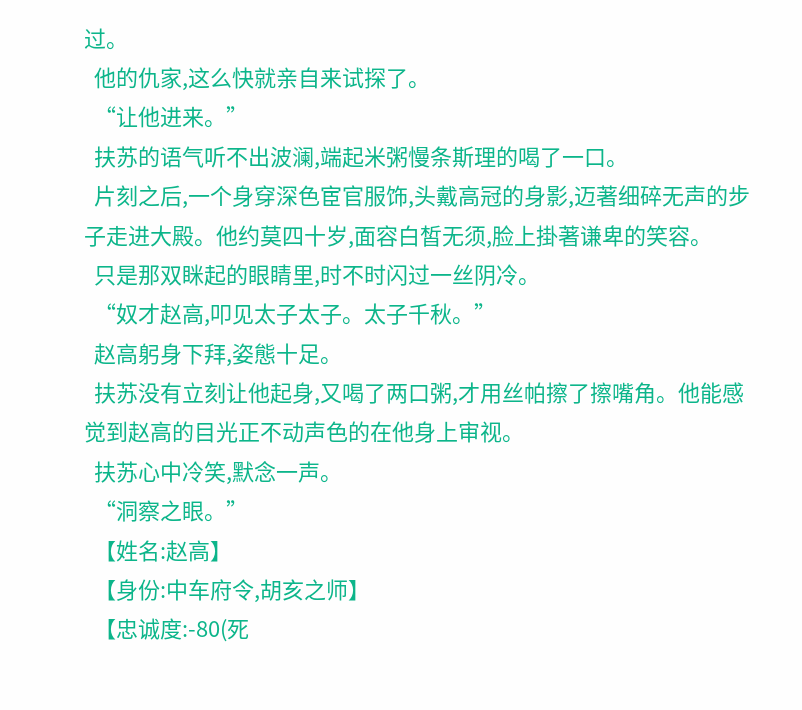过。
  他的仇家,这么快就亲自来试探了。
  “让他进来。”
  扶苏的语气听不出波澜,端起米粥慢条斯理的喝了一口。
  片刻之后,一个身穿深色宦官服饰,头戴高冠的身影,迈著细碎无声的步子走进大殿。他约莫四十岁,面容白皙无须,脸上掛著谦卑的笑容。
  只是那双眯起的眼睛里,时不时闪过一丝阴冷。
  “奴才赵高,叩见太子太子。太子千秋。”
  赵高躬身下拜,姿態十足。
  扶苏没有立刻让他起身,又喝了两口粥,才用丝帕擦了擦嘴角。他能感觉到赵高的目光正不动声色的在他身上审视。
  扶苏心中冷笑,默念一声。
  “洞察之眼。”
  【姓名:赵高】
  【身份:中车府令,胡亥之师】
  【忠诚度:-80(死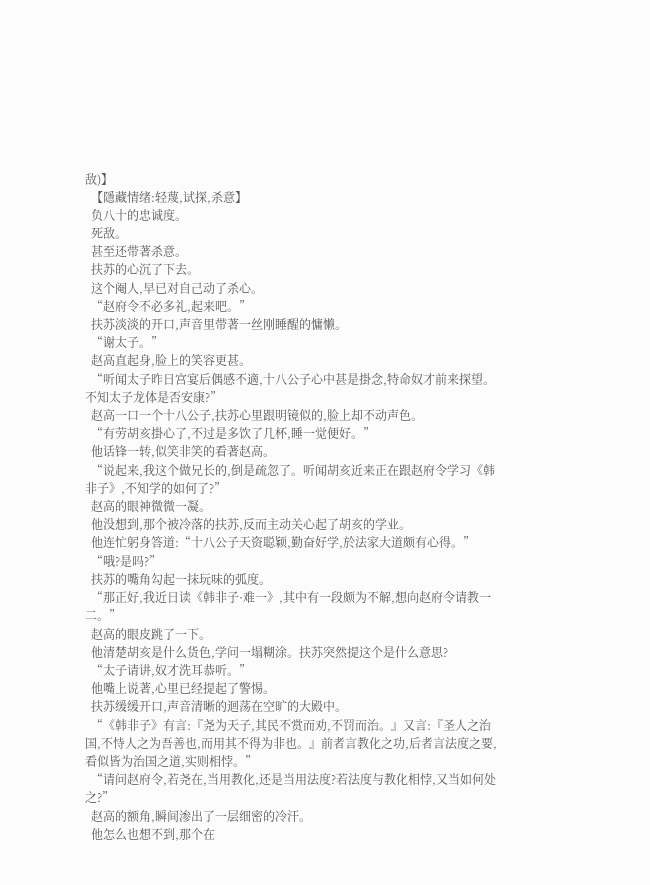敌)】
  【隱藏情绪:轻蔑,试探,杀意】
  负八十的忠诚度。
  死敌。
  甚至还带著杀意。
  扶苏的心沉了下去。
  这个阉人,早已对自己动了杀心。
  “赵府令不必多礼,起来吧。”
  扶苏淡淡的开口,声音里带著一丝刚睡醒的慵懒。
  “谢太子。”
  赵高直起身,脸上的笑容更甚。
  “听闻太子昨日宫宴后偶感不適,十八公子心中甚是掛念,特命奴才前来探望。不知太子龙体是否安康?”
  赵高一口一个十八公子,扶苏心里跟明镜似的,脸上却不动声色。
  “有劳胡亥掛心了,不过是多饮了几杯,睡一觉便好。”
  他话锋一转,似笑非笑的看著赵高。
  “说起来,我这个做兄长的,倒是疏忽了。听闻胡亥近来正在跟赵府令学习《韩非子》,不知学的如何了?”
  赵高的眼神微微一凝。
  他没想到,那个被冷落的扶苏,反而主动关心起了胡亥的学业。
  他连忙躬身答道:“十八公子天资聪颖,勤奋好学,於法家大道颇有心得。”
  “哦?是吗?”
  扶苏的嘴角勾起一抹玩味的弧度。
  “那正好,我近日读《韩非子·难一》,其中有一段颇为不解,想向赵府令请教一二。”
  赵高的眼皮跳了一下。
  他清楚胡亥是什么货色,学问一塌糊涂。扶苏突然提这个是什么意思?
  “太子请讲,奴才洗耳恭听。”
  他嘴上说著,心里已经提起了警惕。
  扶苏缓缓开口,声音清晰的迴荡在空旷的大殿中。
  “《韩非子》有言:『尧为天子,其民不赏而劝,不罚而治。』又言:『圣人之治国,不恃人之为吾善也,而用其不得为非也。』前者言教化之功,后者言法度之要,看似皆为治国之道,实则相悖。”
  “请问赵府令,若尧在,当用教化,还是当用法度?若法度与教化相悖,又当如何处之?”
  赵高的额角,瞬间渗出了一层细密的冷汗。
  他怎么也想不到,那个在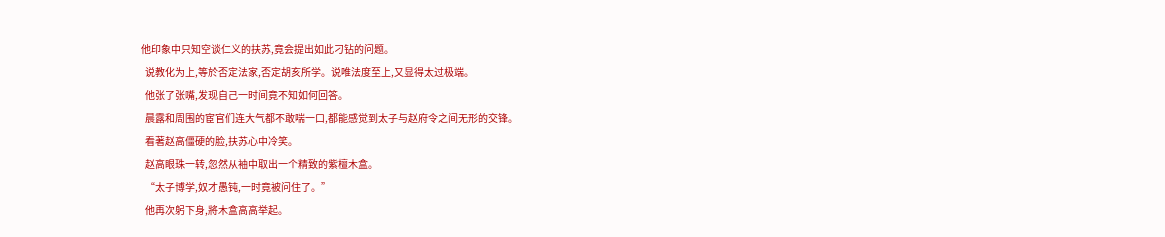他印象中只知空谈仁义的扶苏,竟会提出如此刁钻的问题。
  说教化为上,等於否定法家,否定胡亥所学。说唯法度至上,又显得太过极端。
  他张了张嘴,发现自己一时间竟不知如何回答。
  晨露和周围的宦官们连大气都不敢喘一口,都能感觉到太子与赵府令之间无形的交锋。
  看著赵高僵硬的脸,扶苏心中冷笑。
  赵高眼珠一转,忽然从袖中取出一个精致的紫檀木盒。
  “太子博学,奴才愚钝,一时竟被问住了。”
  他再次躬下身,將木盒高高举起。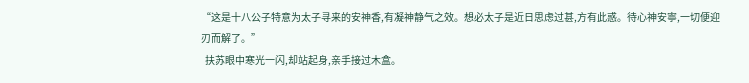“这是十八公子特意为太子寻来的安神香,有凝神静气之效。想必太子是近日思虑过甚,方有此惑。待心神安寧,一切便迎刃而解了。”
  扶苏眼中寒光一闪,却站起身,亲手接过木盒。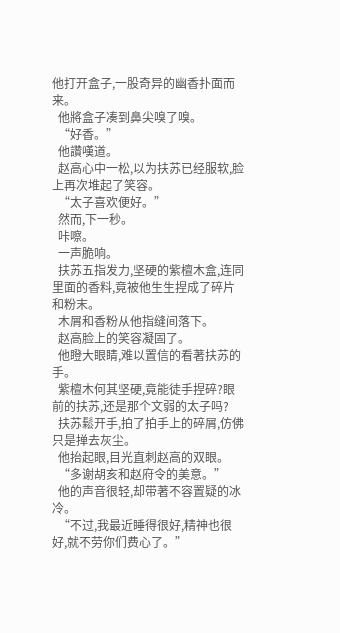他打开盒子,一股奇异的幽香扑面而来。
  他將盒子凑到鼻尖嗅了嗅。
  “好香。”
  他讚嘆道。
  赵高心中一松,以为扶苏已经服软,脸上再次堆起了笑容。
  “太子喜欢便好。”
  然而,下一秒。
  咔嚓。
  一声脆响。
  扶苏五指发力,坚硬的紫檀木盒,连同里面的香料,竟被他生生捏成了碎片和粉末。
  木屑和香粉从他指缝间落下。
  赵高脸上的笑容凝固了。
  他瞪大眼睛,难以置信的看著扶苏的手。
  紫檀木何其坚硬,竟能徒手捏碎?眼前的扶苏,还是那个文弱的太子吗?
  扶苏鬆开手,拍了拍手上的碎屑,仿佛只是掸去灰尘。
  他抬起眼,目光直刺赵高的双眼。
  “多谢胡亥和赵府令的美意。”
  他的声音很轻,却带著不容置疑的冰冷。
  “不过,我最近睡得很好,精神也很好,就不劳你们费心了。”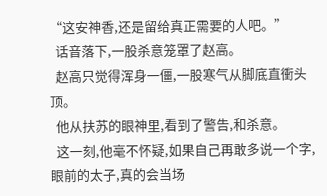“这安神香,还是留给真正需要的人吧。”
  话音落下,一股杀意笼罩了赵高。
  赵高只觉得浑身一僵,一股寒气从脚底直衝头顶。
  他从扶苏的眼神里,看到了警告,和杀意。
  这一刻,他毫不怀疑,如果自己再敢多说一个字,眼前的太子,真的会当场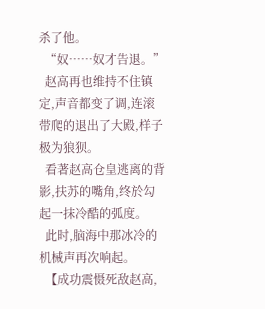杀了他。
  “奴……奴才告退。”
  赵高再也维持不住镇定,声音都变了调,连滚带爬的退出了大殿,样子极为狼狈。
  看著赵高仓皇逃离的背影,扶苏的嘴角,终於勾起一抹冷酷的弧度。
  此时,脑海中那冰冷的机械声再次响起。
  【成功震慑死敌赵高,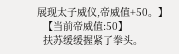展现太子威仪,帝威值+50。】
  【当前帝威值:50】
  扶苏缓缓握紧了拳头。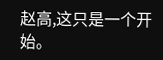赵高,这只是一个开始。